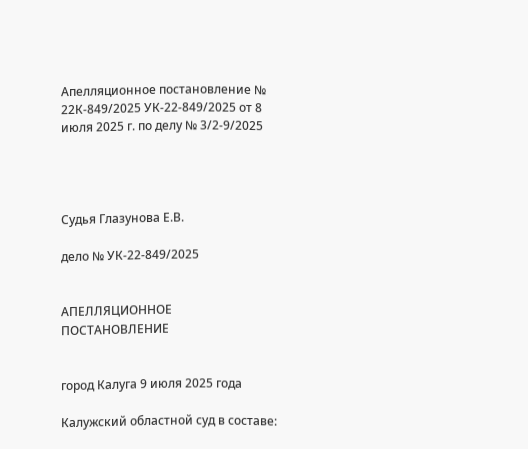Апелляционное постановление № 22К-849/2025 УК-22-849/2025 от 8 июля 2025 г. по делу № 3/2-9/2025




Судья Глазунова Е.В.

дело № УК-22-849/2025


АПЕЛЛЯЦИОННОЕ ПОСТАНОВЛЕНИЕ


город Калуга 9 июля 2025 года

Калужский областной суд в составе: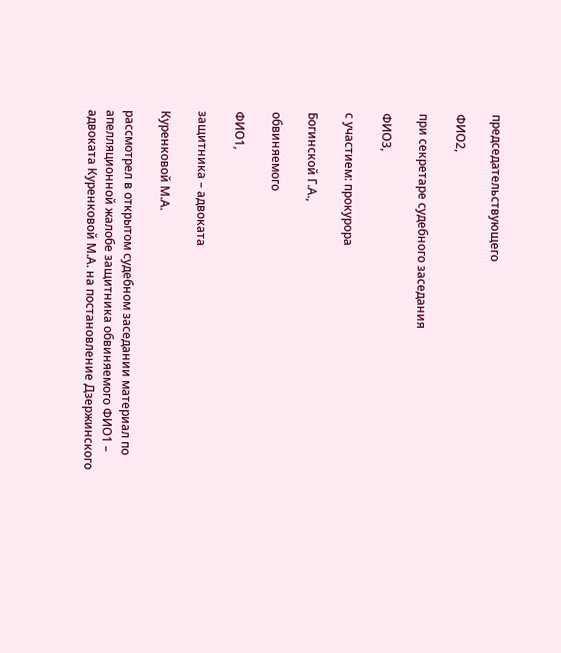председательствующего

ФИО2,

при секретаре судебного заседания

ФИО3,

с участием: прокурора

Богинской Г.А.,

обвиняемого

ФИО1,

защитника – адвоката

Куренковой М.А.

рассмотрел в открытом судебном заседании материал по апелляционной жалобе защитника обвиняемого ФИО1 – адвоката Куренковой М.А. на постановление Дзержинского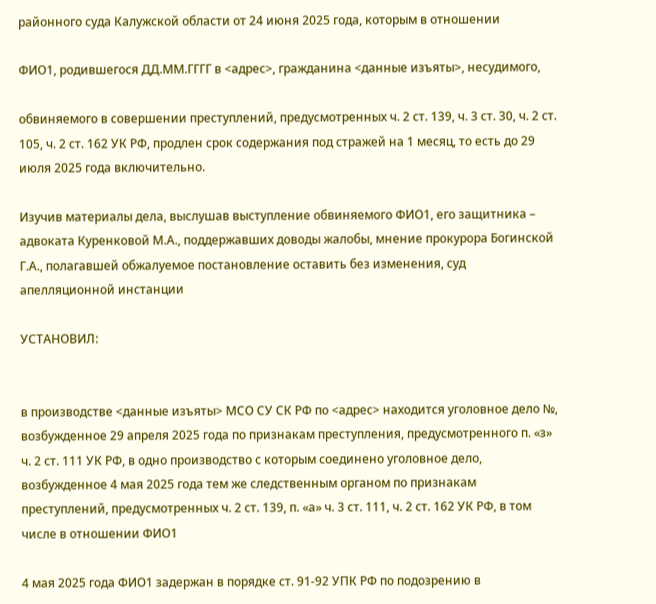районного суда Калужской области от 24 июня 2025 года, которым в отношении

ФИО1, родившегося ДД.ММ.ГГГГ в <адрес>, гражданина <данные изъяты>, несудимого,

обвиняемого в совершении преступлений, предусмотренных ч. 2 ст. 139, ч. 3 ст. 30, ч. 2 ст. 105, ч. 2 ст. 162 УК РФ, продлен срок содержания под стражей на 1 месяц, то есть до 29 июля 2025 года включительно.

Изучив материалы дела, выслушав выступление обвиняемого ФИО1, его защитника – адвоката Куренковой М.А., поддержавших доводы жалобы, мнение прокурора Богинской Г.А., полагавшей обжалуемое постановление оставить без изменения, суд апелляционной инстанции

УСТАНОВИЛ:


в производстве <данные изъяты> МСО СУ СК РФ по <адрес> находится уголовное дело №, возбужденное 29 апреля 2025 года по признакам преступления, предусмотренного п. «з» ч. 2 ст. 111 УК РФ, в одно производство с которым соединено уголовное дело, возбужденное 4 мая 2025 года тем же следственным органом по признакам преступлений, предусмотренных ч. 2 ст. 139, п. «а» ч. 3 ст. 111, ч. 2 ст. 162 УК РФ, в том числе в отношении ФИО1

4 мая 2025 года ФИО1 задержан в порядке ст. 91-92 УПК РФ по подозрению в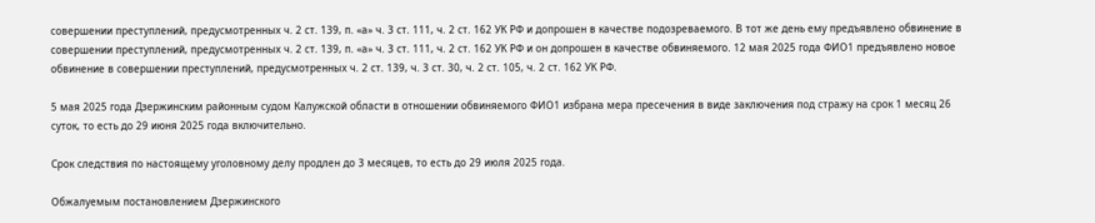совершении преступлений, предусмотренных ч. 2 ст. 139, п. «а» ч. 3 ст. 111, ч. 2 ст. 162 УК РФ и допрошен в качестве подозреваемого. В тот же день ему предъявлено обвинение в совершении преступлений, предусмотренных ч. 2 ст. 139, п. «а» ч. 3 ст. 111, ч. 2 ст. 162 УК РФ и он допрошен в качестве обвиняемого. 12 мая 2025 года ФИО1 предъявлено новое обвинение в совершении преступлений, предусмотренных ч. 2 ст. 139, ч. 3 ст. 30, ч. 2 ст. 105, ч. 2 ст. 162 УК РФ.

5 мая 2025 года Дзержинским районным судом Калужской области в отношении обвиняемого ФИО1 избрана мера пресечения в виде заключения под стражу на срок 1 месяц 26 суток, то есть до 29 июня 2025 года включительно.

Срок следствия по настоящему уголовному делу продлен до 3 месяцев, то есть до 29 июля 2025 года.

Обжалуемым постановлением Дзержинского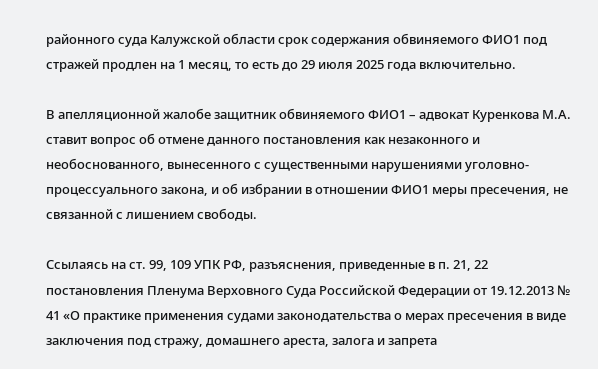районного суда Калужской области срок содержания обвиняемого ФИО1 под стражей продлен на 1 месяц, то есть до 29 июля 2025 года включительно.

В апелляционной жалобе защитник обвиняемого ФИО1 – адвокат Куренкова М.А. ставит вопрос об отмене данного постановления как незаконного и необоснованного, вынесенного с существенными нарушениями уголовно-процессуального закона, и об избрании в отношении ФИО1 меры пресечения, не связанной с лишением свободы.

Ссылаясь на ст. 99, 109 УПК РФ, разъяснения, приведенные в п. 21, 22 постановления Пленума Верховного Суда Российской Федерации от 19.12.2013 № 41 «О практике применения судами законодательства о мерах пресечения в виде заключения под стражу, домашнего ареста, залога и запрета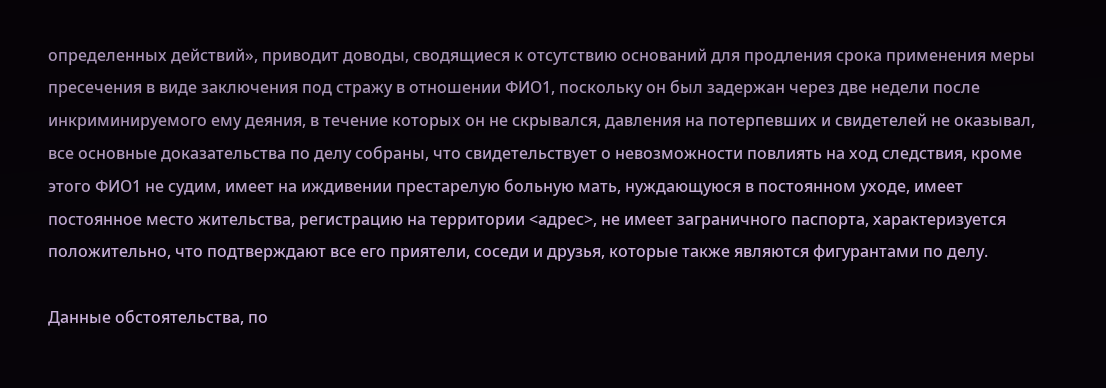определенных действий», приводит доводы, сводящиеся к отсутствию оснований для продления срока применения меры пресечения в виде заключения под стражу в отношении ФИО1, поскольку он был задержан через две недели после инкриминируемого ему деяния, в течение которых он не скрывался, давления на потерпевших и свидетелей не оказывал, все основные доказательства по делу собраны, что свидетельствует о невозможности повлиять на ход следствия, кроме этого ФИО1 не судим, имеет на иждивении престарелую больную мать, нуждающуюся в постоянном уходе, имеет постоянное место жительства, регистрацию на территории <адрес>, не имеет заграничного паспорта, характеризуется положительно, что подтверждают все его приятели, соседи и друзья, которые также являются фигурантами по делу.

Данные обстоятельства, по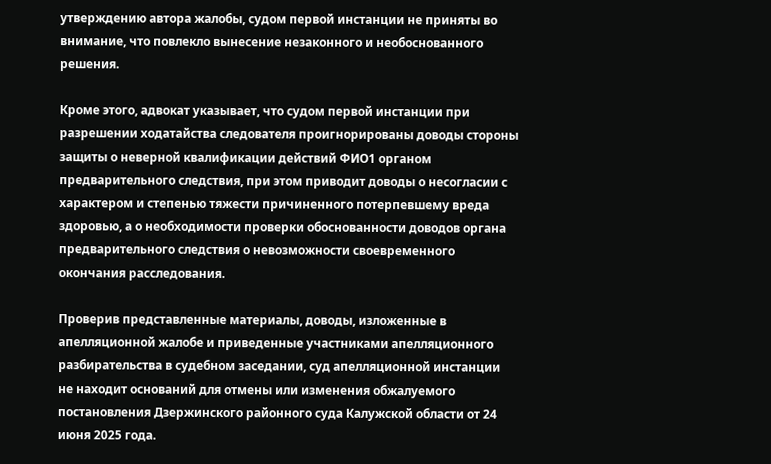утверждению автора жалобы, судом первой инстанции не приняты во внимание, что повлекло вынесение незаконного и необоснованного решения.

Кроме этого, адвокат указывает, что судом первой инстанции при разрешении ходатайства следователя проигнорированы доводы стороны защиты о неверной квалификации действий ФИО1 органом предварительного следствия, при этом приводит доводы о несогласии с характером и степенью тяжести причиненного потерпевшему вреда здоровью, а о необходимости проверки обоснованности доводов органа предварительного следствия о невозможности своевременного окончания расследования.

Проверив представленные материалы, доводы, изложенные в апелляционной жалобе и приведенные участниками апелляционного разбирательства в судебном заседании, суд апелляционной инстанции не находит оснований для отмены или изменения обжалуемого постановления Дзержинского районного суда Калужской области от 24 июня 2025 года.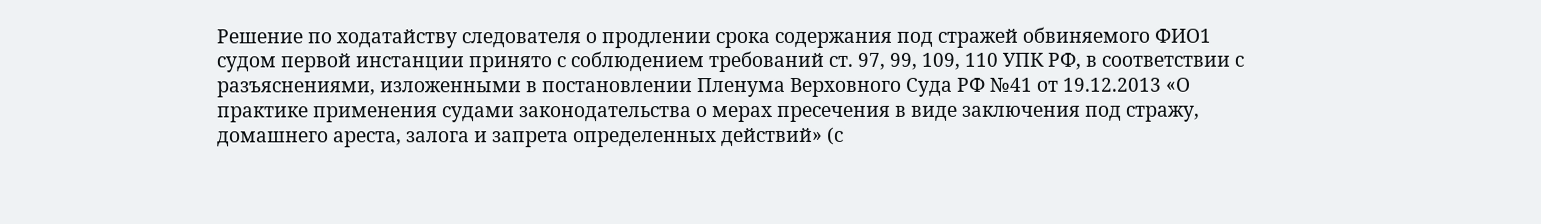Решение по ходатайству следователя о продлении срока содержания под стражей обвиняемого ФИО1 судом первой инстанции принято с соблюдением требований ст. 97, 99, 109, 110 УПК РФ, в соответствии с разъяснениями, изложенными в постановлении Пленума Верховного Суда РФ №41 от 19.12.2013 «О практике применения судами законодательства о мерах пресечения в виде заключения под стражу, домашнего ареста, залога и запрета определенных действий» (с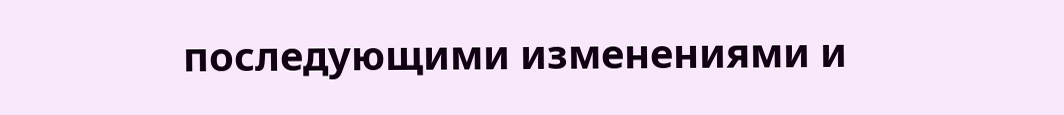последующими изменениями и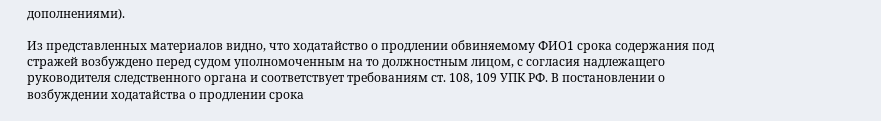дополнениями).

Из представленных материалов видно, что ходатайство о продлении обвиняемому ФИО1 срока содержания под стражей возбуждено перед судом уполномоченным на то должностным лицом, с согласия надлежащего руководителя следственного органа и соответствует требованиям ст. 108, 109 УПК РФ. В постановлении о возбуждении ходатайства о продлении срока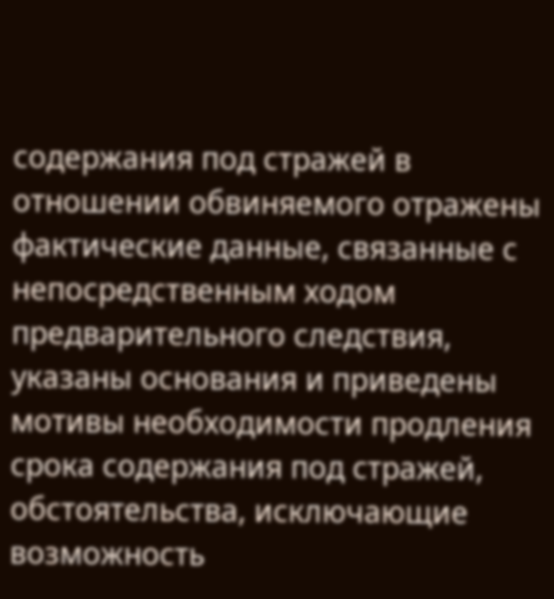содержания под стражей в отношении обвиняемого отражены фактические данные, связанные с непосредственным ходом предварительного следствия, указаны основания и приведены мотивы необходимости продления срока содержания под стражей, обстоятельства, исключающие возможность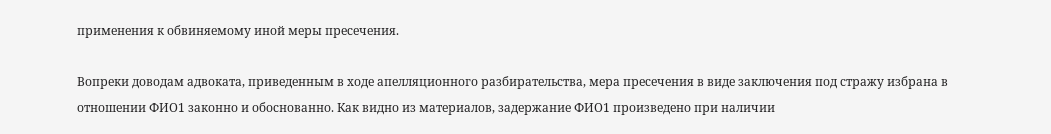применения к обвиняемому иной меры пресечения.

Вопреки доводам адвоката, приведенным в ходе апелляционного разбирательства, мера пресечения в виде заключения под стражу избрана в отношении ФИО1 законно и обоснованно. Как видно из материалов, задержание ФИО1 произведено при наличии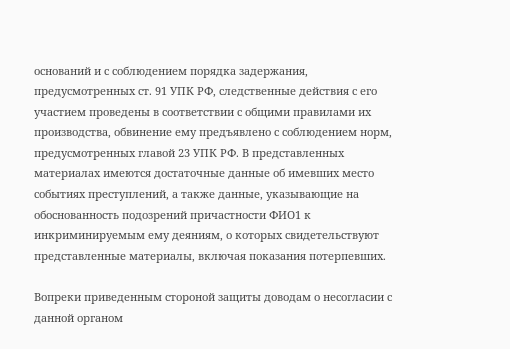оснований и с соблюдением порядка задержания, предусмотренных ст. 91 УПК РФ, следственные действия с его участием проведены в соответствии с общими правилами их производства, обвинение ему предъявлено с соблюдением норм, предусмотренных главой 23 УПК РФ. В представленных материалах имеются достаточные данные об имевших место событиях преступлений, а также данные, указывающие на обоснованность подозрений причастности ФИО1 к инкриминируемым ему деяниям, о которых свидетельствуют представленные материалы, включая показания потерпевших.

Вопреки приведенным стороной защиты доводам о несогласии с данной органом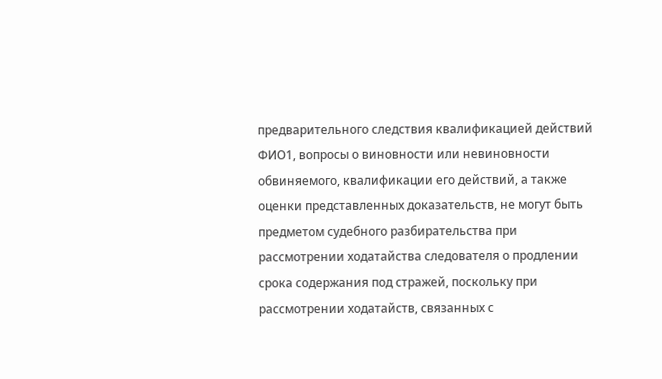предварительного следствия квалификацией действий ФИО1, вопросы о виновности или невиновности обвиняемого, квалификации его действий, а также оценки представленных доказательств, не могут быть предметом судебного разбирательства при рассмотрении ходатайства следователя о продлении срока содержания под стражей, поскольку при рассмотрении ходатайств, связанных с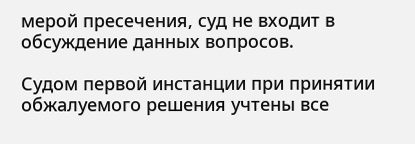мерой пресечения, суд не входит в обсуждение данных вопросов.

Судом первой инстанции при принятии обжалуемого решения учтены все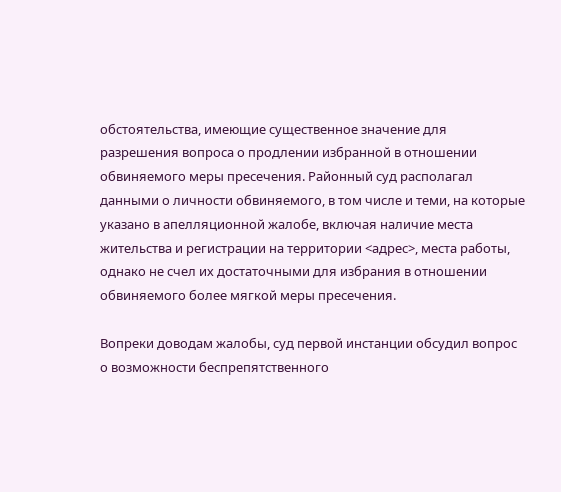обстоятельства, имеющие существенное значение для разрешения вопроса о продлении избранной в отношении обвиняемого меры пресечения. Районный суд располагал данными о личности обвиняемого, в том числе и теми, на которые указано в апелляционной жалобе, включая наличие места жительства и регистрации на территории <адрес>, места работы, однако не счел их достаточными для избрания в отношении обвиняемого более мягкой меры пресечения.

Вопреки доводам жалобы, суд первой инстанции обсудил вопрос о возможности беспрепятственного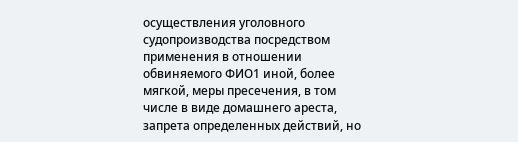осуществления уголовного судопроизводства посредством применения в отношении обвиняемого ФИО1 иной, более мягкой, меры пресечения, в том числе в виде домашнего ареста, запрета определенных действий, но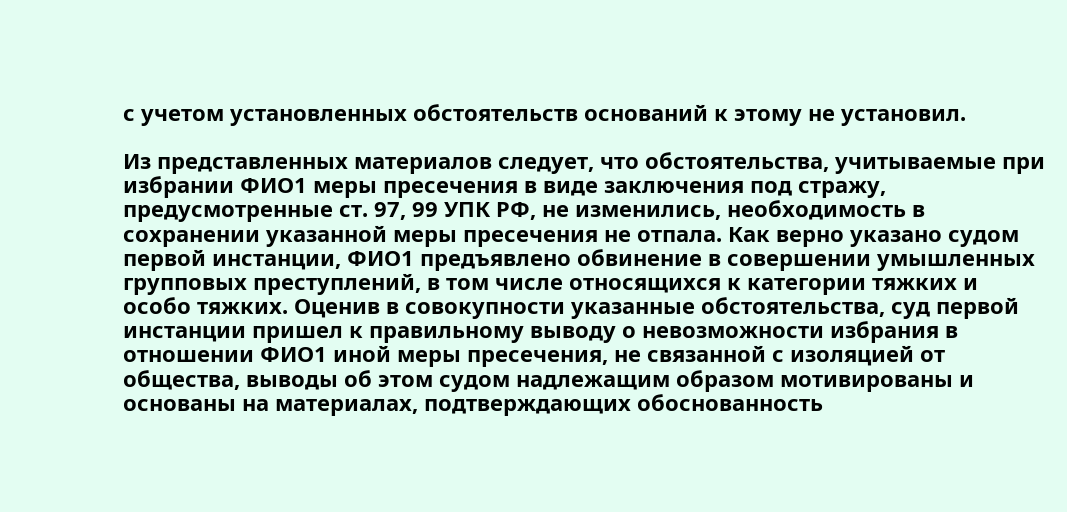с учетом установленных обстоятельств оснований к этому не установил.

Из представленных материалов следует, что обстоятельства, учитываемые при избрании ФИО1 меры пресечения в виде заключения под стражу, предусмотренные ст. 97, 99 УПК РФ, не изменились, необходимость в сохранении указанной меры пресечения не отпала. Как верно указано судом первой инстанции, ФИО1 предъявлено обвинение в совершении умышленных групповых преступлений, в том числе относящихся к категории тяжких и особо тяжких. Оценив в совокупности указанные обстоятельства, суд первой инстанции пришел к правильному выводу о невозможности избрания в отношении ФИО1 иной меры пресечения, не связанной с изоляцией от общества, выводы об этом судом надлежащим образом мотивированы и основаны на материалах, подтверждающих обоснованность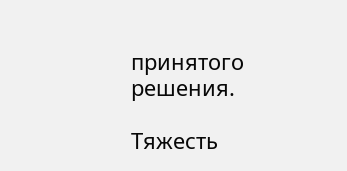принятого решения.

Тяжесть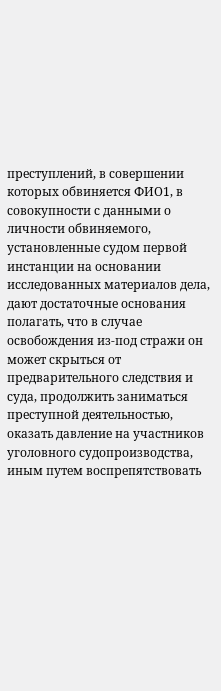преступлений, в совершении которых обвиняется ФИО1, в совокупности с данными о личности обвиняемого, установленные судом первой инстанции на основании исследованных материалов дела, дают достаточные основания полагать, что в случае освобождения из-под стражи он может скрыться от предварительного следствия и суда, продолжить заниматься преступной деятельностью, оказать давление на участников уголовного судопроизводства, иным путем воспрепятствовать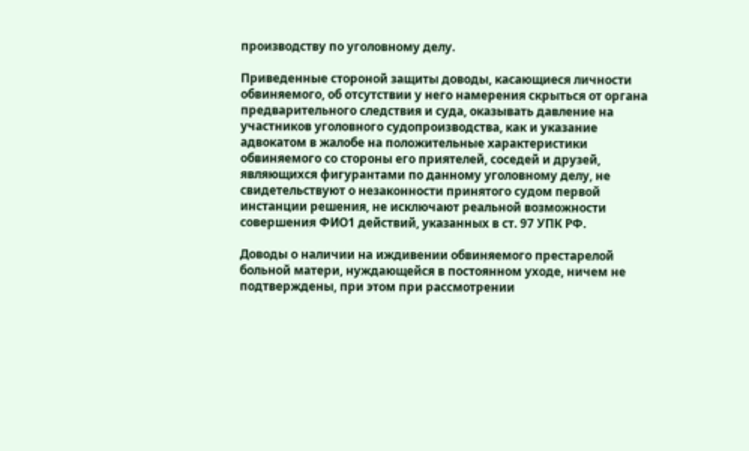производству по уголовному делу.

Приведенные стороной защиты доводы, касающиеся личности обвиняемого, об отсутствии у него намерения скрыться от органа предварительного следствия и суда, оказывать давление на участников уголовного судопроизводства, как и указание адвокатом в жалобе на положительные характеристики обвиняемого со стороны его приятелей, соседей и друзей, являющихся фигурантами по данному уголовному делу, не свидетельствуют о незаконности принятого судом первой инстанции решения, не исключают реальной возможности совершения ФИО1 действий, указанных в ст. 97 УПК РФ.

Доводы о наличии на иждивении обвиняемого престарелой больной матери, нуждающейся в постоянном уходе, ничем не подтверждены, при этом при рассмотрении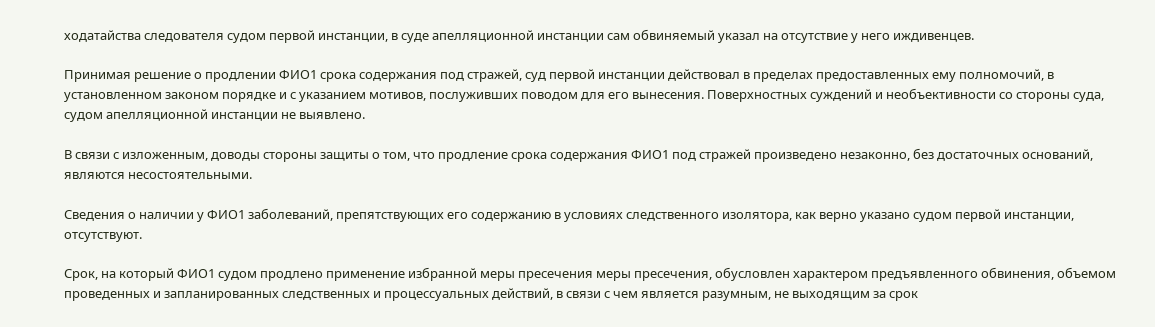ходатайства следователя судом первой инстанции, в суде апелляционной инстанции сам обвиняемый указал на отсутствие у него иждивенцев.

Принимая решение о продлении ФИО1 срока содержания под стражей, суд первой инстанции действовал в пределах предоставленных ему полномочий, в установленном законом порядке и с указанием мотивов, послуживших поводом для его вынесения. Поверхностных суждений и необъективности со стороны суда, судом апелляционной инстанции не выявлено.

В связи с изложенным, доводы стороны защиты о том, что продление срока содержания ФИО1 под стражей произведено незаконно, без достаточных оснований, являются несостоятельными.

Сведения о наличии у ФИО1 заболеваний, препятствующих его содержанию в условиях следственного изолятора, как верно указано судом первой инстанции, отсутствуют.

Срок, на который ФИО1 судом продлено применение избранной меры пресечения меры пресечения, обусловлен характером предъявленного обвинения, объемом проведенных и запланированных следственных и процессуальных действий, в связи с чем является разумным, не выходящим за срок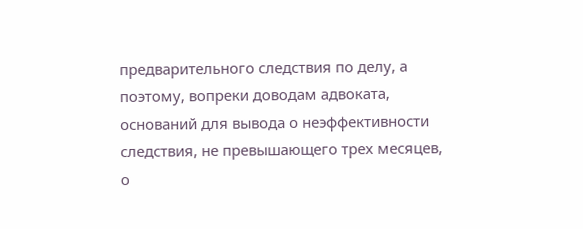предварительного следствия по делу, а поэтому, вопреки доводам адвоката, оснований для вывода о неэффективности следствия, не превышающего трех месяцев, о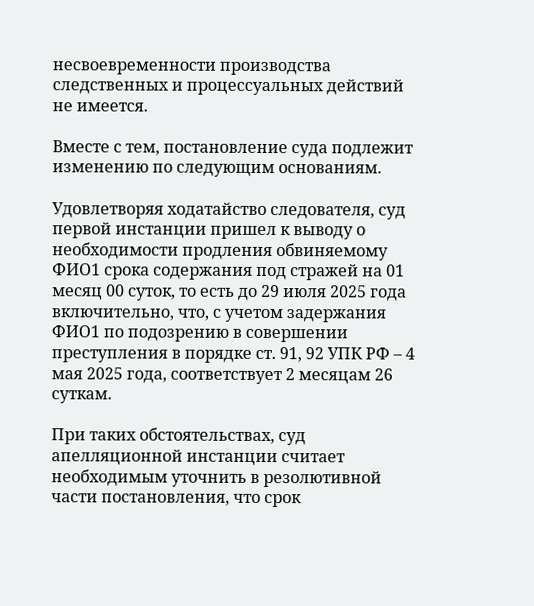несвоевременности производства следственных и процессуальных действий не имеется.

Вместе с тем, постановление суда подлежит изменению по следующим основаниям.

Удовлетворяя ходатайство следователя, суд первой инстанции пришел к выводу о необходимости продления обвиняемому ФИО1 срока содержания под стражей на 01 месяц 00 суток, то есть до 29 июля 2025 года включительно, что, с учетом задержания ФИО1 по подозрению в совершении преступления в порядке ст. 91, 92 УПК РФ – 4 мая 2025 года, соответствует 2 месяцам 26 суткам.

При таких обстоятельствах, суд апелляционной инстанции считает необходимым уточнить в резолютивной части постановления, что срок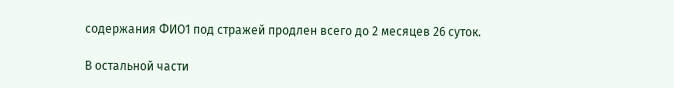содержания ФИО1 под стражей продлен всего до 2 месяцев 26 суток.

В остальной части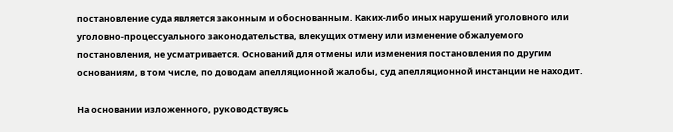постановление суда является законным и обоснованным. Каких-либо иных нарушений уголовного или уголовно-процессуального законодательства, влекущих отмену или изменение обжалуемого постановления, не усматривается. Оснований для отмены или изменения постановления по другим основаниям, в том числе, по доводам апелляционной жалобы, суд апелляционной инстанции не находит.

На основании изложенного, руководствуясь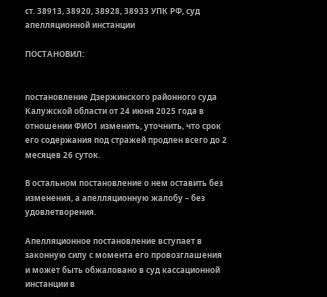ст. 38913, 38920, 38928, 38933 УПК РФ, суд апелляционной инстанции

ПОСТАНОВИЛ:


постановление Дзержинского районного суда Калужской области от 24 июня 2025 года в отношении ФИО1 изменить, уточнить, что срок его содержания под стражей продлен всего до 2 месяцев 26 суток.

В остальном постановление о нем оставить без изменения, а апелляционную жалобу – без удовлетворения.

Апелляционное постановление вступает в законную силу с момента его провозглашения и может быть обжаловано в суд кассационной инстанции в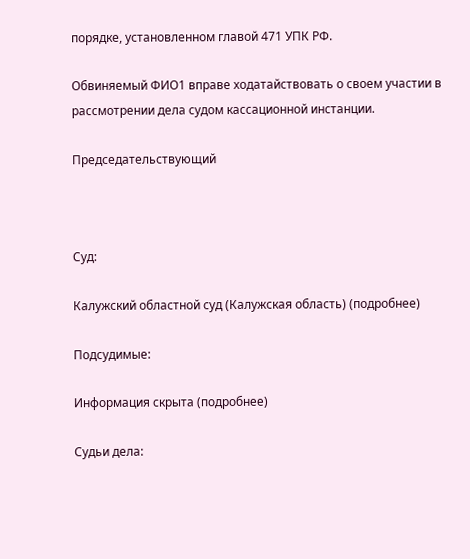порядке, установленном главой 471 УПК РФ.

Обвиняемый ФИО1 вправе ходатайствовать о своем участии в рассмотрении дела судом кассационной инстанции.

Председательствующий



Суд:

Калужский областной суд (Калужская область) (подробнее)

Подсудимые:

Информация скрыта (подробнее)

Судьи дела: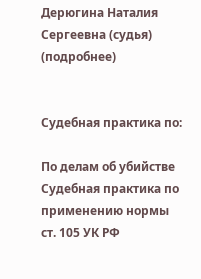Дерюгина Наталия Сергеевна (судья) (подробнее)


Судебная практика по:

По делам об убийстве
Судебная практика по применению нормы ст. 105 УК РФ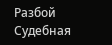Разбой
Судебная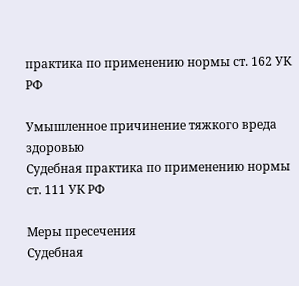практика по применению нормы ст. 162 УК РФ

Умышленное причинение тяжкого вреда здоровью
Судебная практика по применению нормы ст. 111 УК РФ

Меры пресечения
Судебная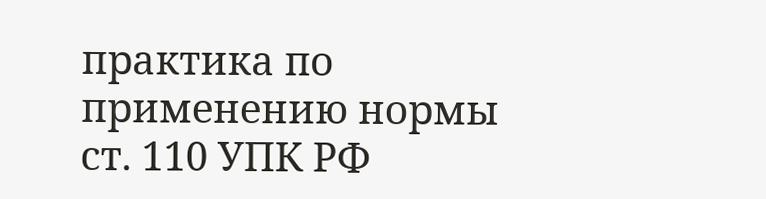практика по применению нормы ст. 110 УПК РФ